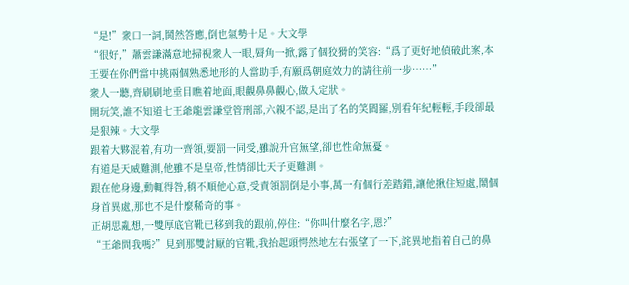“是!”衆口一詞,鬨然答應,倒也氣勢十足。大文學
“很好,”蕭雲謙滿意地掃視衆人一眼,脣角一掀,露了個狡猾的笑容:“爲了更好地偵破此案,本王要在你們當中挑兩個熟悉地形的人當助手,有願爲朝庭效力的請往前一步……”
衆人一聽,齊刷刷地垂目瞧着地面,眼觀鼻鼻觀心,做入定狀。
開玩笑,誰不知道七王爺龍雲謙堂管刑部,六親不認,是出了名的笑閻羅,別看年紀輕輕,手段卻最是狠辣。大文學
跟着大夥混着,有功一齊領,要罰一同受,雖說升官無望,卻也性命無憂。
有道是天威難測,他雖不是皇帝,性情卻比天子更難測。
跟在他身邊,動輒得咎,稍不順他心意,受責領罰倒是小事,萬一有個行差踏錯,讓他揪住短處,鬧個身首異處,那也不是什麼稀奇的事。
正胡思亂想,一雙厚底官靴已移到我的跟前,停住:“你叫什麼名字,恩?”
“王爺問我嗎?”見到那雙討厭的官靴,我抬起頭愕然地左右張望了一下,詫異地指着自己的鼻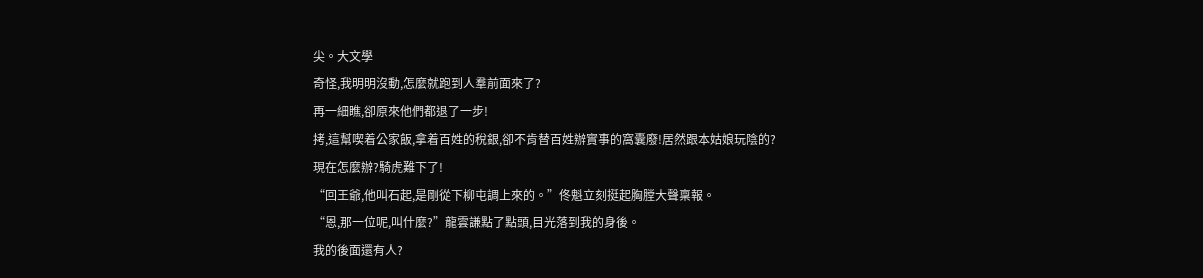尖。大文學
奇怪,我明明沒動,怎麼就跑到人羣前面來了?
再一細瞧,卻原來他們都退了一步!
拷,這幫喫着公家飯,拿着百姓的稅銀,卻不肯替百姓辦實事的窩囊廢!居然跟本姑娘玩陰的?
現在怎麼辦?騎虎難下了!
“回王爺,他叫石起,是剛從下柳屯調上來的。”佟魁立刻挺起胸膛大聲稟報。
“恩,那一位呢,叫什麼?”龍雲謙點了點頭,目光落到我的身後。
我的後面還有人?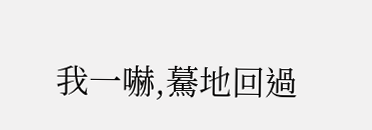我一嚇,驀地回過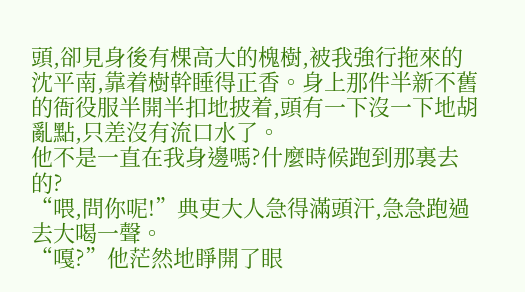頭,卻見身後有棵高大的槐樹,被我強行拖來的沈平南,靠着樹幹睡得正香。身上那件半新不舊的衙役服半開半扣地披着,頭有一下沒一下地胡亂點,只差沒有流口水了。
他不是一直在我身邊嗎?什麼時候跑到那裏去的?
“喂,問你呢!”典吏大人急得滿頭汗,急急跑過去大喝一聲。
“嘎?”他茫然地睜開了眼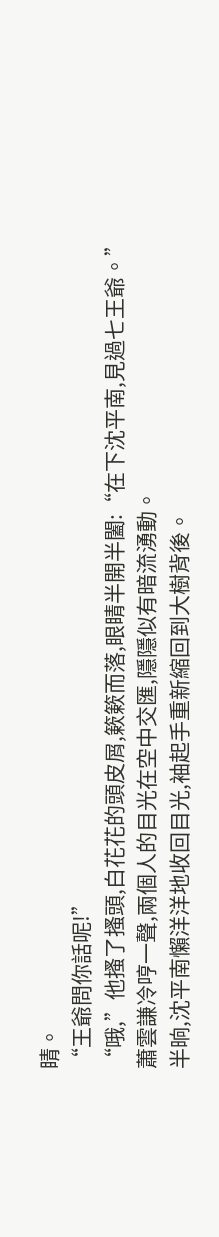睛。
“王爺問你話呢!”
“哦,”他搔了搔頭,白花花的頭皮屑,簌簌而落,眼睛半開半闔:“在下沈平南,見過七王爺。”
蕭雲謙冷哼一聲,兩個人的目光在空中交匯,隱隱似有暗流湧動。
半晌,沈平南懶洋洋地收回目光,袖起手重新縮回到大樹背後。